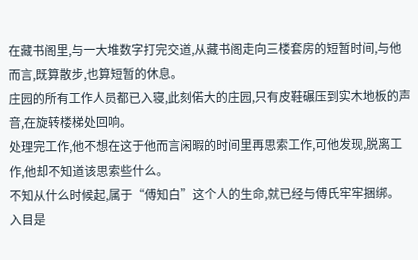在藏书阁里,与一大堆数字打完交道,从藏书阁走向三楼套房的短暂时间,与他而言,既算散步,也算短暂的休息。
庄园的所有工作人员都已入寝,此刻偌大的庄园,只有皮鞋碾压到实木地板的声音,在旋转楼梯处回响。
处理完工作,他不想在这于他而言闲暇的时间里再思索工作,可他发现,脱离工作,他却不知道该思索些什么。
不知从什么时候起,属于“傅知白”这个人的生命,就已经与傅氏牢牢捆绑。
入目是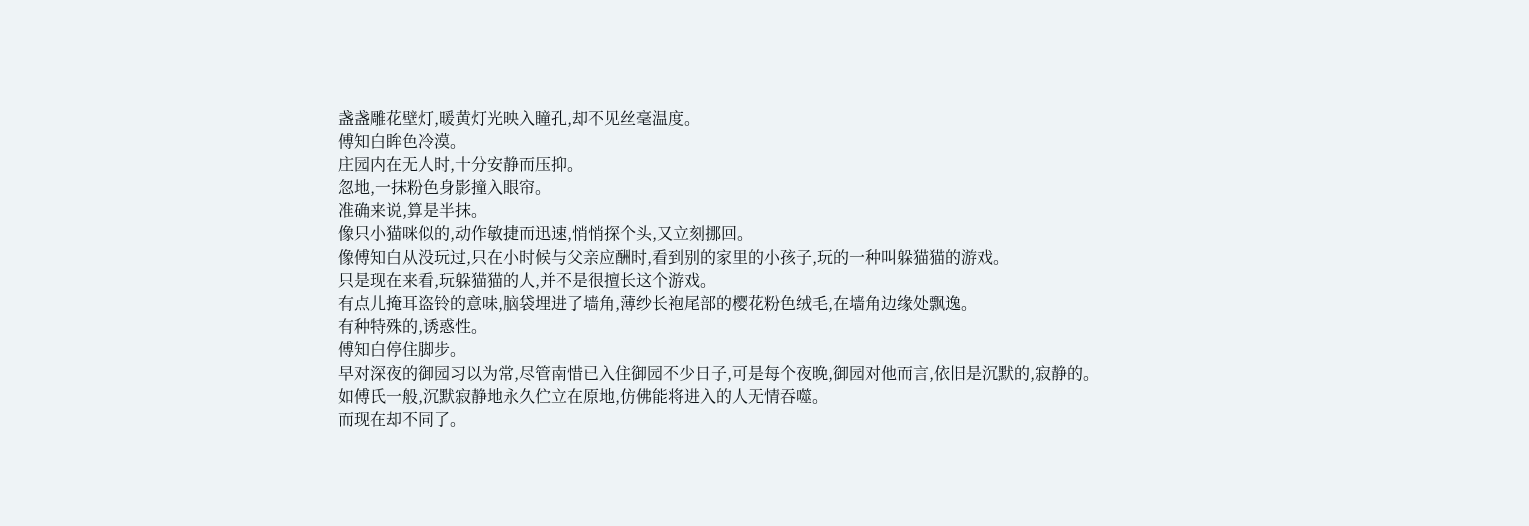盏盏雕花壁灯,暖黄灯光映入瞳孔,却不见丝毫温度。
傅知白眸色冷漠。
庄园内在无人时,十分安静而压抑。
忽地,一抹粉色身影撞入眼帘。
准确来说,算是半抹。
像只小猫咪似的,动作敏捷而迅速,悄悄探个头,又立刻挪回。
像傅知白从没玩过,只在小时候与父亲应酬时,看到别的家里的小孩子,玩的一种叫躲猫猫的游戏。
只是现在来看,玩躲猫猫的人,并不是很擅长这个游戏。
有点儿掩耳盗铃的意味,脑袋埋进了墙角,薄纱长袍尾部的樱花粉色绒毛,在墙角边缘处飘逸。
有种特殊的,诱惑性。
傅知白停住脚步。
早对深夜的御园习以为常,尽管南惜已入住御园不少日子,可是每个夜晚,御园对他而言,依旧是沉默的,寂静的。
如傅氏一般,沉默寂静地永久伫立在原地,仿佛能将进入的人无情吞噬。
而现在却不同了。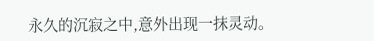永久的沉寂之中,意外出现一抹灵动。